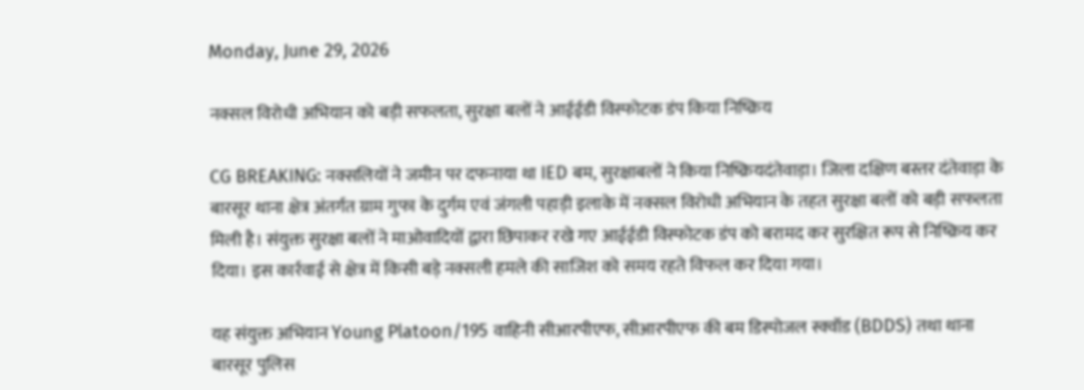Monday, June 29, 2026

नक्सल विरोधी अभियान को बड़ी सफलता, सुरक्षा बलों ने आईईडी विस्फोटक डंप किया निष्क्रिय

CG BREAKING: नक्सलियों ने जमीन पर दफनाया था IED बम, सुरक्षाबलों ने किया निष्क्रियदंतेवाड़ा। जिला दक्षिण बस्तर दंतेवाड़ा के बारसूर थाना क्षेत्र अंतर्गत ग्राम गुफा के दुर्गम एवं जंगली पहाड़ी इलाके में नक्सल विरोधी अभियान के तहत सुरक्षा बलों को बड़ी सफलता मिली है। संयुक्त सुरक्षा बलों ने माओवादियों द्वारा छिपाकर रखे गए आईईडी विस्फोटक डंप को बरामद कर सुरक्षित रूप से निष्क्रिय कर दिया। इस कार्रवाई से क्षेत्र में किसी बड़े नक्सली हमले की साजिश को समय रहते विफल कर दिया गया।

यह संयुक्त अभियान Young Platoon/195 वाहिनी सीआरपीएफ, सीआरपीएफ की बम डिस्पोजल स्क्वॉड (BDDS) तथा थाना बारसूर पुलिस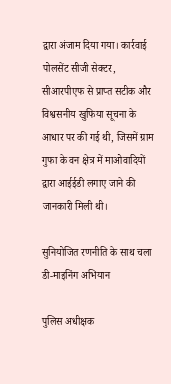द्वारा अंजाम दिया गया। कार्रवाई पोलसेंट सीजी सेक्टर, सीआरपीएफ से प्राप्त सटीक और विश्वसनीय खुफिया सूचना के आधार पर की गई थी, जिसमें ग्राम गुफा के वन क्षेत्र में माओवादियों द्वारा आईईडी लगाए जाने की जानकारी मिली थी।

सुनियोजित रणनीति के साथ चला डी-माइनिंग अभियान

पुलिस अधीक्षक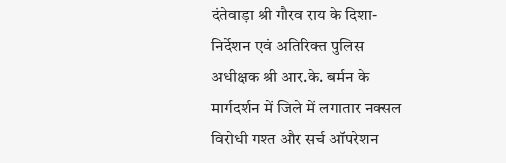दंतेवाड़ा श्री गौरव राय के दिशा-निर्देशन एवं अतिरिक्त पुलिस अधीक्षक श्री आर.के. बर्मन के मार्गदर्शन में जिले में लगातार नक्सल विरोधी गश्त और सर्च ऑपरेशन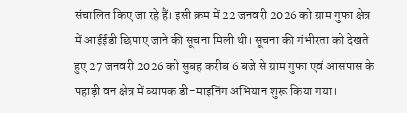संचालित किए जा रहे हैं। इसी क्रम में 22 जनवरी 2026 को ग्राम गुफा क्षेत्र में आईईडी छिपाए जाने की सूचना मिली थी। सूचना की गंभीरता को देखते हुए 27 जनवरी 2026 को सुबह करीब 6 बजे से ग्राम गुफा एवं आसपास के पहाड़ी वन क्षेत्र में व्यापक डी-माइनिंग अभियान शुरू किया गया।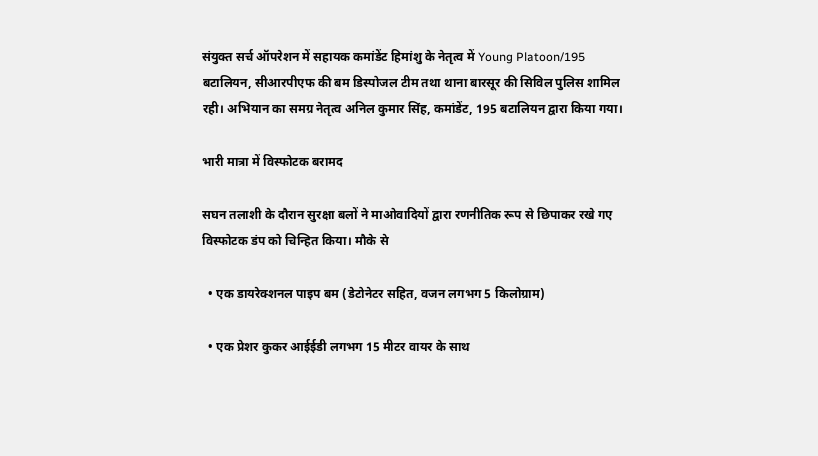संयुक्त सर्च ऑपरेशन में सहायक कमांडेंट हिमांशु के नेतृत्व में Young Platoon/195 बटालियन, सीआरपीएफ की बम डिस्पोजल टीम तथा थाना बारसूर की सिविल पुलिस शामिल रही। अभियान का समग्र नेतृत्व अनिल कुमार सिंह, कमांडेंट, 195 बटालियन द्वारा किया गया।

भारी मात्रा में विस्फोटक बरामद

सघन तलाशी के दौरान सुरक्षा बलों ने माओवादियों द्वारा रणनीतिक रूप से छिपाकर रखे गए विस्फोटक डंप को चिन्हित किया। मौके से

  • एक डायरेक्शनल पाइप बम (डेटोनेटर सहित, वजन लगभग 5 किलोग्राम)

  • एक प्रेशर कुकर आईईडी लगभग 15 मीटर वायर के साथ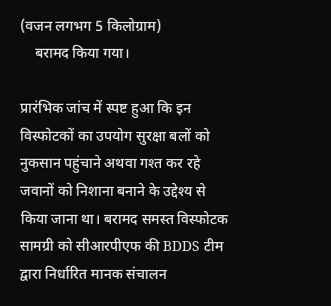(वजन लगभग 5 किलोग्राम)
    बरामद किया गया।

प्रारंभिक जांच में स्पष्ट हुआ कि इन विस्फोटकों का उपयोग सुरक्षा बलों को नुकसान पहुंचाने अथवा गश्त कर रहे जवानों को निशाना बनाने के उद्देश्य से किया जाना था। बरामद समस्त विस्फोटक सामग्री को सीआरपीएफ की BDDS टीम द्वारा निर्धारित मानक संचालन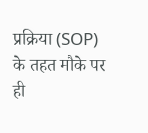प्रक्रिया (SOP) के तहत मौके पर ही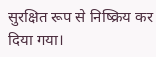सुरक्षित रूप से निष्क्रिय कर दिया गया।